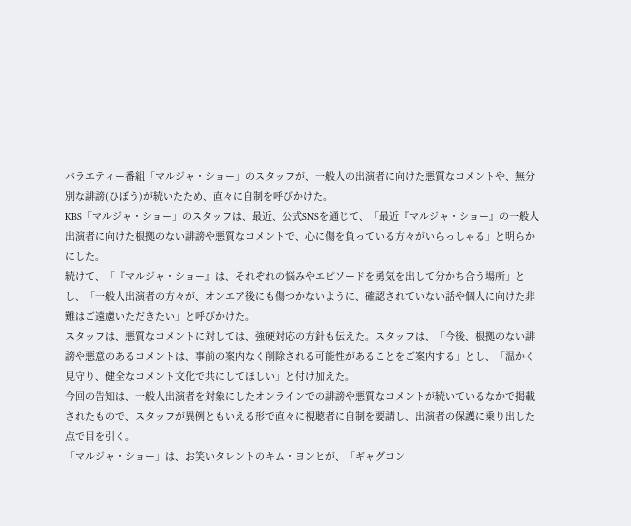バラエティー番組「マルジャ・ショー」のスタッフが、一般人の出演者に向けた悪質なコメントや、無分別な誹謗(ひぼう)が続いたため、直々に自制を呼びかけた。
KBS「マルジャ・ショー」のスタッフは、最近、公式SNSを通じて、「最近『マルジャ・ショー』の一般人出演者に向けた根拠のない誹謗や悪質なコメントで、心に傷を負っている方々がいらっしゃる」と明らかにした。
続けて、「『マルジャ・ショー』は、それぞれの悩みやエピソードを勇気を出して分かち合う場所」とし、「一般人出演者の方々が、オンエア後にも傷つかないように、確認されていない話や個人に向けた非難はご遠慮いただきたい」と呼びかけた。
スタッフは、悪質なコメントに対しては、強硬対応の方針も伝えた。スタッフは、「今後、根拠のない誹謗や悪意のあるコメントは、事前の案内なく削除される可能性があることをご案内する」とし、「温かく見守り、健全なコメント文化で共にしてほしい」と付け加えた。
今回の告知は、一般人出演者を対象にしたオンラインでの誹謗や悪質なコメントが続いているなかで掲載されたもので、スタッフが異例ともいえる形で直々に視聴者に自制を要請し、出演者の保護に乗り出した点で目を引く。
「マルジャ・ショー」は、お笑いタレントのキム・ヨンヒが、「ギャグコン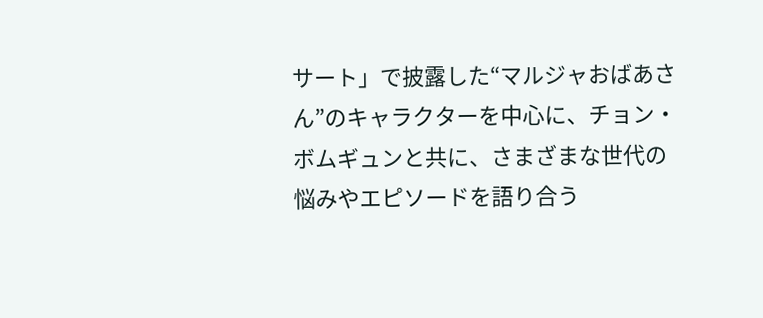サート」で披露した“マルジャおばあさん”のキャラクターを中心に、チョン・ボムギュンと共に、さまざまな世代の悩みやエピソードを語り合う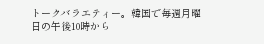トークバラエティー。韓国で毎週月曜日の午後10時から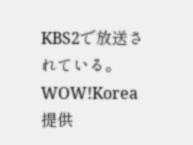KBS2で放送されている。
WOW!Korea提供